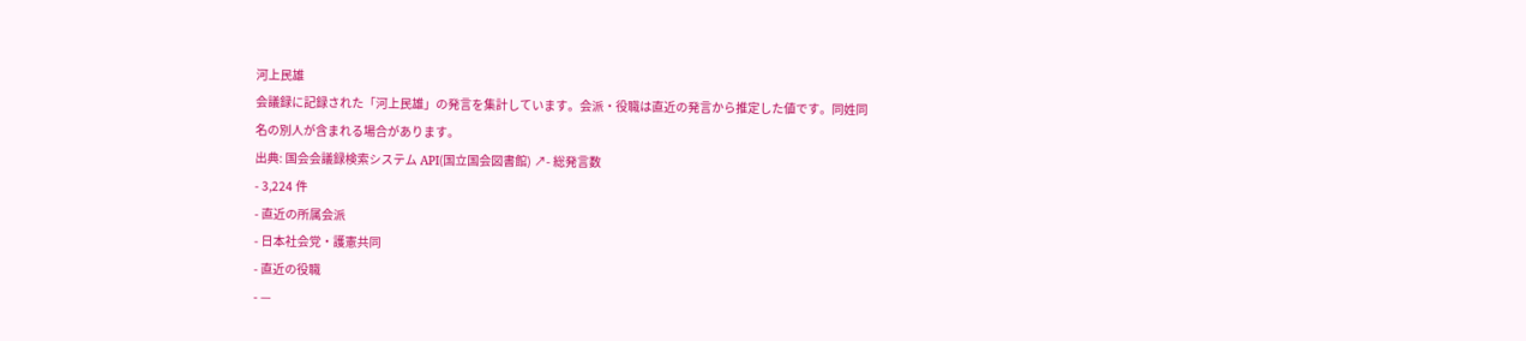河上民雄
会議録に記録された「河上民雄」の発言を集計しています。会派・役職は直近の発言から推定した値です。同姓同名の別人が含まれる場合があります。
出典: 国会会議録検索システム API(国立国会図書館) ↗- 総発言数
- 3,224 件
- 直近の所属会派
- 日本社会党・護憲共同
- 直近の役職
- —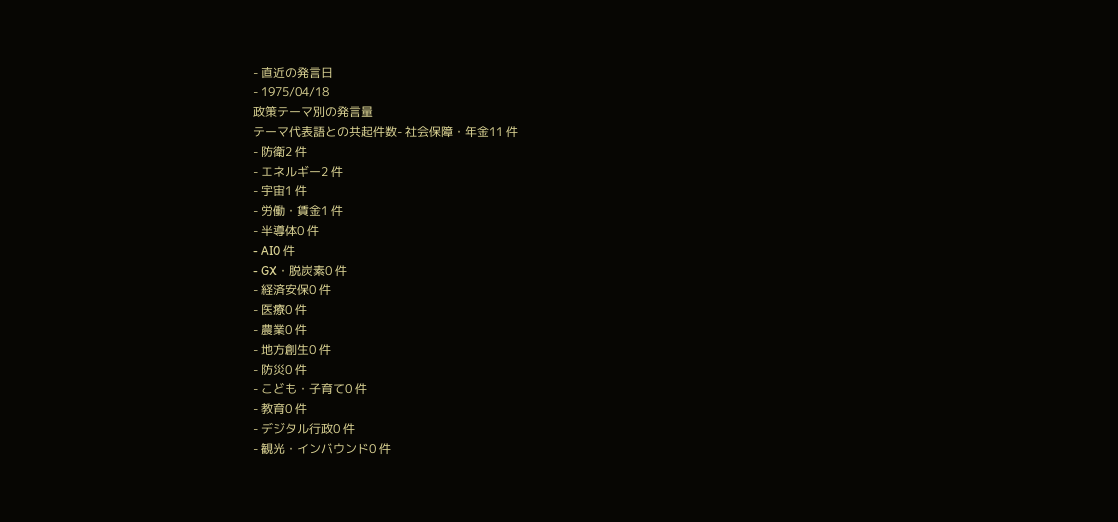- 直近の発言日
- 1975/04/18
政策テーマ別の発言量
テーマ代表語との共起件数- 社会保障・年金11 件
- 防衛2 件
- エネルギー2 件
- 宇宙1 件
- 労働・賃金1 件
- 半導体0 件
- AI0 件
- GX・脱炭素0 件
- 経済安保0 件
- 医療0 件
- 農業0 件
- 地方創生0 件
- 防災0 件
- こども・子育て0 件
- 教育0 件
- デジタル行政0 件
- 観光・インバウンド0 件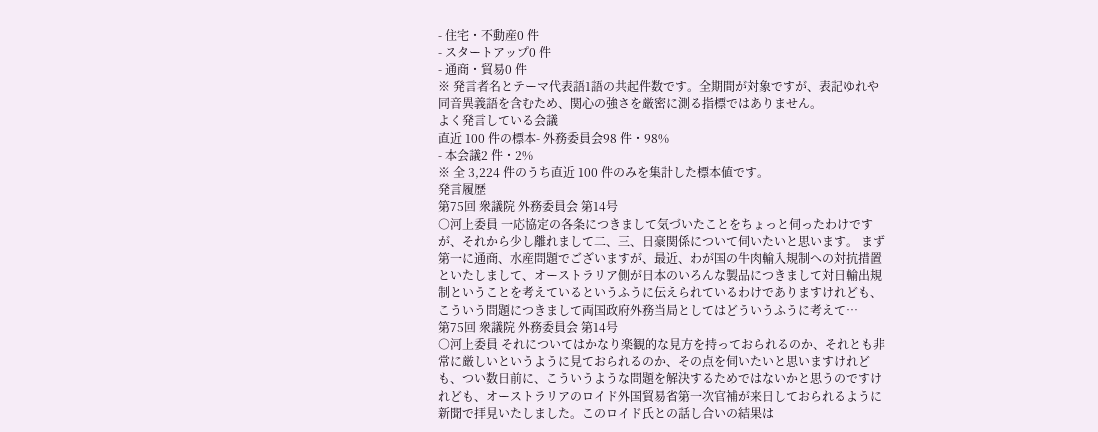- 住宅・不動産0 件
- スタートアップ0 件
- 通商・貿易0 件
※ 発言者名とテーマ代表語1語の共起件数です。全期間が対象ですが、表記ゆれや 同音異義語を含むため、関心の強さを厳密に測る指標ではありません。
よく発言している会議
直近 100 件の標本- 外務委員会98 件・98%
- 本会議2 件・2%
※ 全 3,224 件のうち直近 100 件のみを集計した標本値です。
発言履歴
第75回 衆議院 外務委員会 第14号
○河上委員 一応協定の各条につきまして気づいたことをちょっと伺ったわけですが、それから少し離れまして二、三、日豪関係について伺いたいと思います。 まず第一に通商、水産問題でございますが、最近、わが国の牛肉輸入規制への対抗措置といたしまして、オーストラリア側が日本のいろんな製品につきまして対日輸出規制ということを考えているというふうに伝えられているわけでありますけれども、こういう問題につきまして両国政府外務当局としてはどういうふうに考えて…
第75回 衆議院 外務委員会 第14号
○河上委員 それについてはかなり楽観的な見方を持っておられるのか、それとも非常に厳しいというように見ておられるのか、その点を伺いたいと思いますけれども、つい数日前に、こういうような問題を解決するためではないかと思うのですけれども、オーストラリアのロイド外国貿易省第一次官補が来日しておられるように新聞で拝見いたしました。このロイド氏との話し合いの結果は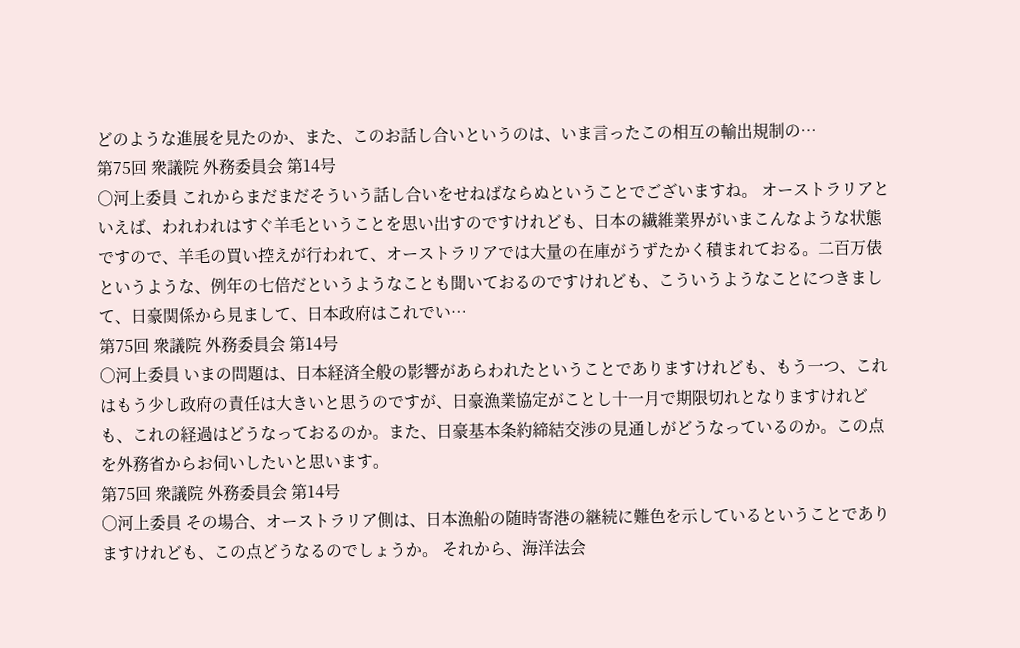どのような進展を見たのか、また、このお話し合いというのは、いま言ったこの相互の輸出規制の…
第75回 衆議院 外務委員会 第14号
○河上委員 これからまだまだそういう話し合いをせねばならぬということでございますね。 オーストラリアといえば、われわれはすぐ羊毛ということを思い出すのですけれども、日本の繊維業界がいまこんなような状態ですので、羊毛の買い控えが行われて、オーストラリアでは大量の在庫がうずたかく積まれておる。二百万俵というような、例年の七倍だというようなことも聞いておるのですけれども、こういうようなことにつきまして、日豪関係から見まして、日本政府はこれでい…
第75回 衆議院 外務委員会 第14号
○河上委員 いまの問題は、日本経済全般の影響があらわれたということでありますけれども、もう一つ、これはもう少し政府の責任は大きいと思うのですが、日豪漁業協定がことし十一月で期限切れとなりますけれども、これの経過はどうなっておるのか。また、日豪基本条約締結交渉の見通しがどうなっているのか。この点を外務省からお伺いしたいと思います。
第75回 衆議院 外務委員会 第14号
○河上委員 その場合、オーストラリア側は、日本漁船の随時寄港の継続に難色を示しているということでありますけれども、この点どうなるのでしょうか。 それから、海洋法会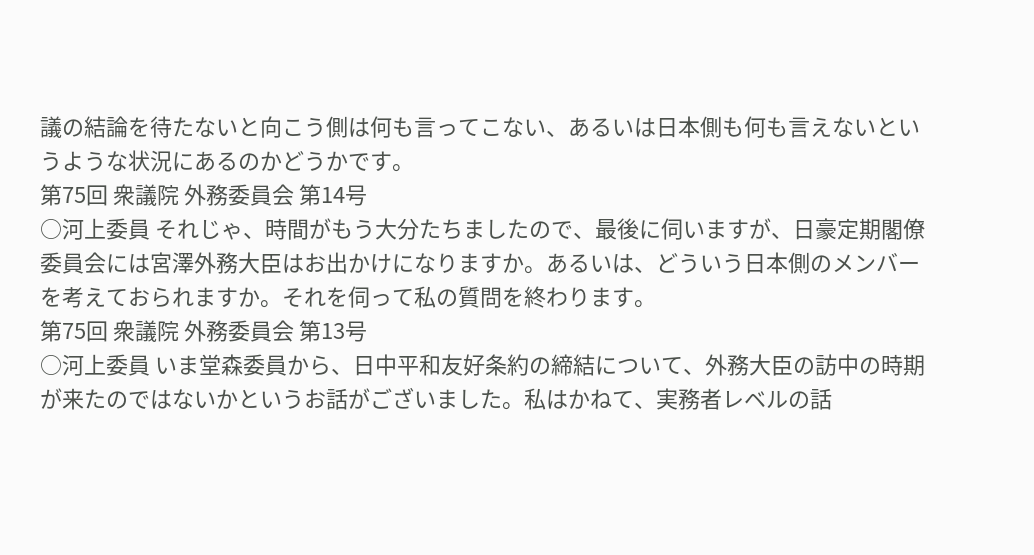議の結論を待たないと向こう側は何も言ってこない、あるいは日本側も何も言えないというような状況にあるのかどうかです。
第75回 衆議院 外務委員会 第14号
○河上委員 それじゃ、時間がもう大分たちましたので、最後に伺いますが、日豪定期閣僚委員会には宮澤外務大臣はお出かけになりますか。あるいは、どういう日本側のメンバーを考えておられますか。それを伺って私の質問を終わります。
第75回 衆議院 外務委員会 第13号
○河上委員 いま堂森委員から、日中平和友好条約の締結について、外務大臣の訪中の時期が来たのではないかというお話がございました。私はかねて、実務者レベルの話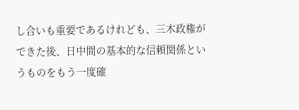し合いも重要であるけれども、三木政権ができた後、日中間の基本的な信頼関係というものをもう一度確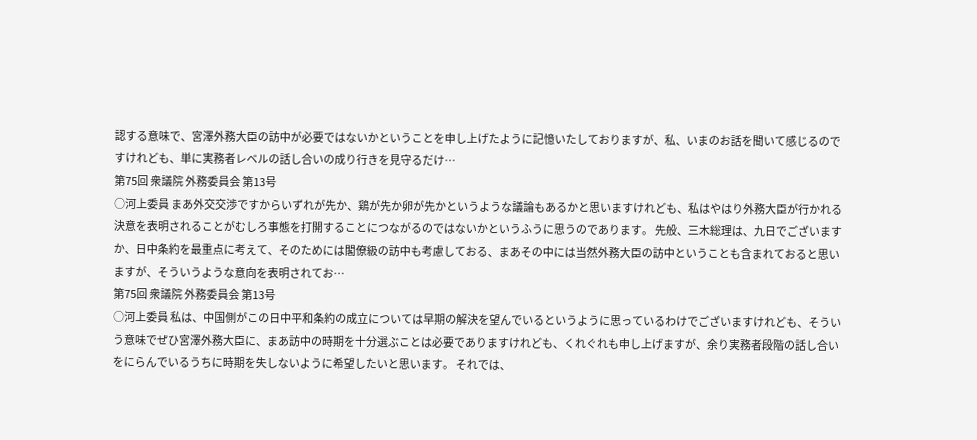認する意味で、宮澤外務大臣の訪中が必要ではないかということを申し上げたように記憶いたしておりますが、私、いまのお話を聞いて感じるのですけれども、単に実務者レベルの話し合いの成り行きを見守るだけ…
第75回 衆議院 外務委員会 第13号
○河上委員 まあ外交交渉ですからいずれが先か、鶏が先か卵が先かというような議論もあるかと思いますけれども、私はやはり外務大臣が行かれる決意を表明されることがむしろ事態を打開することにつながるのではないかというふうに思うのであります。 先般、三木総理は、九日でございますか、日中条約を最重点に考えて、そのためには閣僚級の訪中も考慮しておる、まあその中には当然外務大臣の訪中ということも含まれておると思いますが、そういうような意向を表明されてお…
第75回 衆議院 外務委員会 第13号
○河上委員 私は、中国側がこの日中平和条約の成立については早期の解決を望んでいるというように思っているわけでございますけれども、そういう意味でぜひ宮澤外務大臣に、まあ訪中の時期を十分選ぶことは必要でありますけれども、くれぐれも申し上げますが、余り実務者段階の話し合いをにらんでいるうちに時期を失しないように希望したいと思います。 それでは、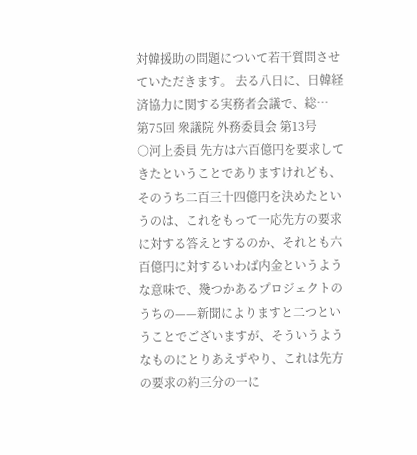対韓援助の問題について若干質問させていただきます。 去る八日に、日韓経済協力に関する実務者会議で、総…
第75回 衆議院 外務委員会 第13号
○河上委員 先方は六百億円を要求してきたということでありますけれども、そのうち二百三十四億円を決めたというのは、これをもって一応先方の要求に対する答えとするのか、それとも六百億円に対するいわば内金というような意味で、幾つかあるプロジェクトのうちの——新聞によりますと二つということでございますが、そういうようなものにとりあえずやり、これは先方の要求の約三分の一に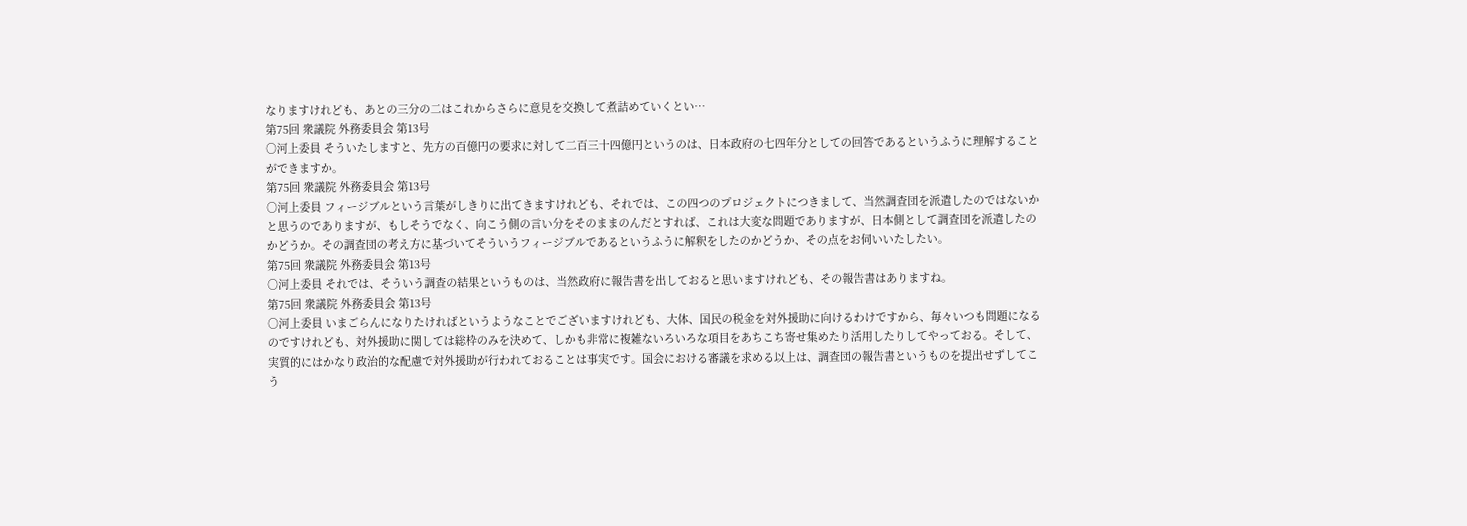なりますけれども、あとの三分の二はこれからさらに意見を交換して煮詰めていくとい…
第75回 衆議院 外務委員会 第13号
○河上委員 そういたしますと、先方の百億円の要求に対して二百三十四億円というのは、日本政府の七四年分としての回答であるというふうに理解することができますか。
第75回 衆議院 外務委員会 第13号
○河上委員 フィージブルという言葉がしきりに出てきますけれども、それでは、この四つのプロジェクトにつきまして、当然調査団を派遣したのではないかと思うのでありますが、もしそうでなく、向こう側の言い分をそのままのんだとすれば、これは大変な問題でありますが、日本側として調査団を派遣したのかどうか。その調査団の考え方に基づいてそういうフィージブルであるというふうに解釈をしたのかどうか、その点をお伺いいたしたい。
第75回 衆議院 外務委員会 第13号
○河上委員 それでは、そういう調査の結果というものは、当然政府に報告書を出しておると思いますけれども、その報告書はありますね。
第75回 衆議院 外務委員会 第13号
○河上委員 いまごらんになりたければというようなことでございますけれども、大体、国民の税金を対外援助に向けるわけですから、毎々いつも問題になるのですけれども、対外援助に関しては総枠のみを決めて、しかも非常に複雑ないろいろな項目をあちこち寄せ集めたり活用したりしてやっておる。そして、実質的にはかなり政治的な配慮で対外援助が行われておることは事実です。国会における審議を求める以上は、調査団の報告書というものを提出せずしてこう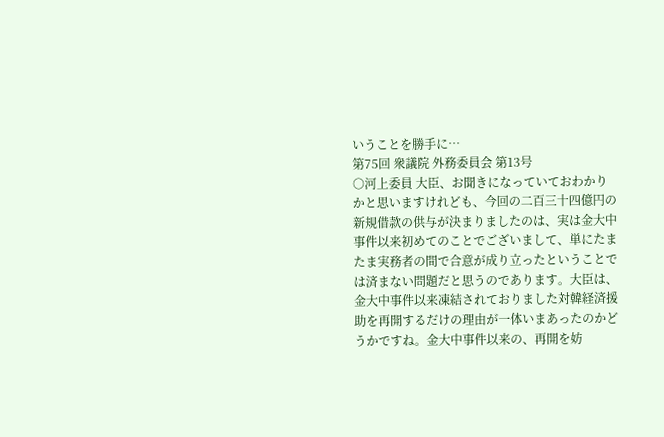いうことを勝手に…
第75回 衆議院 外務委員会 第13号
○河上委員 大臣、お聞きになっていておわかりかと思いますけれども、今回の二百三十四億円の新規借款の供与が決まりましたのは、実は金大中事件以来初めてのことでございまして、単にたまたま実務者の間で合意が成り立ったということでは済まない問題だと思うのであります。大臣は、金大中事件以来凍結されておりました対韓経済援助を再開するだけの理由が一体いまあったのかどうかですね。金大中事件以来の、再開を妨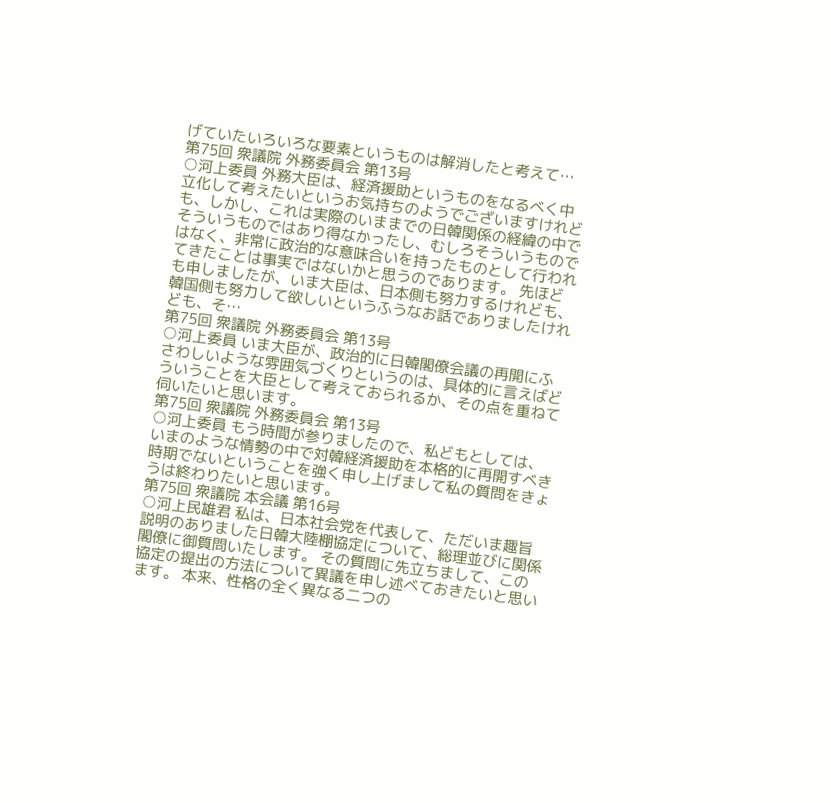げていたいろいろな要素というものは解消したと考えて…
第75回 衆議院 外務委員会 第13号
○河上委員 外務大臣は、経済援助というものをなるべく中立化して考えたいというお気持ちのようでございますけれども、しかし、これは実際のいままでの日韓関係の経緯の中でそういうものではあり得なかったし、むしろそういうものではなく、非常に政治的な意味合いを持ったものとして行われてきたことは事実ではないかと思うのであります。 先ほども申しましたが、いま大臣は、日本側も努力するけれども、韓国側も努力して欲しいというふうなお話でありましたけれども、そ…
第75回 衆議院 外務委員会 第13号
○河上委員 いま大臣が、政治的に日韓閣僚会議の再開にふさわしいような雰囲気づくりというのは、具体的に言えばどういうことを大臣として考えておられるか、その点を重ねて伺いたいと思います。
第75回 衆議院 外務委員会 第13号
○河上委員 もう時間が参りましたので、私どもとしては、いまのような情勢の中で対韓経済援助を本格的に再開すべき時期でないということを強く申し上げまして私の質問をきょうは終わりたいと思います。
第75回 衆議院 本会議 第16号
○河上民雄君 私は、日本社会党を代表して、ただいま趣旨説明のありました日韓大陸棚協定について、総理並びに関係閣僚に御質問いたします。 その質問に先立ちまして、この協定の提出の方法について異議を申し述べておきたいと思います。 本来、性格の全く異なる二つの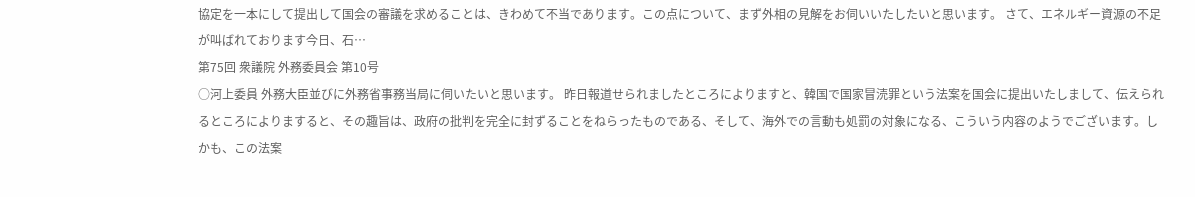協定を一本にして提出して国会の審議を求めることは、きわめて不当であります。この点について、まず外相の見解をお伺いいたしたいと思います。 さて、エネルギー資源の不足が叫ばれております今日、石…
第75回 衆議院 外務委員会 第10号
○河上委員 外務大臣並びに外務省事務当局に伺いたいと思います。 昨日報道せられましたところによりますと、韓国で国家冒涜罪という法案を国会に提出いたしまして、伝えられるところによりますると、その趣旨は、政府の批判を完全に封ずることをねらったものである、そして、海外での言動も処罰の対象になる、こういう内容のようでございます。しかも、この法案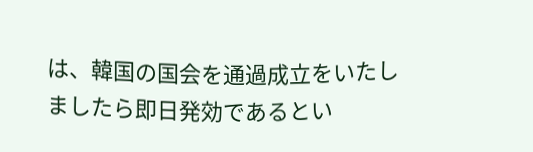は、韓国の国会を通過成立をいたしましたら即日発効であるとい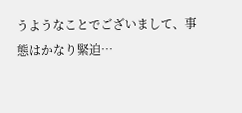うようなことでございまして、事態はかなり緊迫…